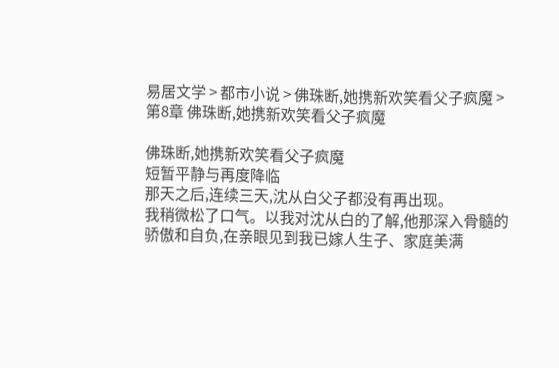易居文学 > 都市小说 > 佛珠断,她携新欢笑看父子疯魔 > 第8章 佛珠断,她携新欢笑看父子疯魔

佛珠断,她携新欢笑看父子疯魔
短暂平静与再度降临
那天之后,连续三天,沈从白父子都没有再出现。
我稍微松了口气。以我对沈从白的了解,他那深入骨髓的骄傲和自负,在亲眼见到我已嫁人生子、家庭美满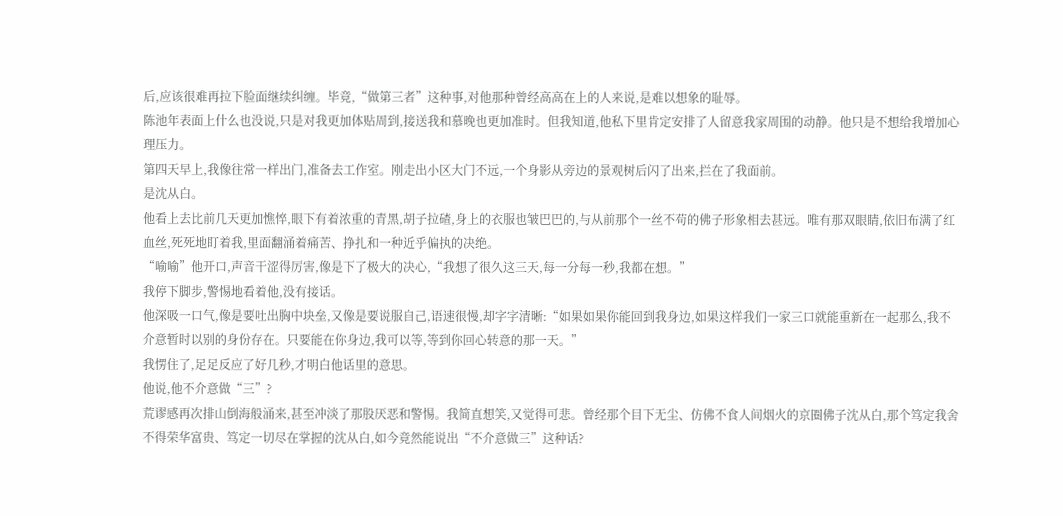后,应该很难再拉下脸面继续纠缠。毕竟,“做第三者”这种事,对他那种曾经高高在上的人来说,是难以想象的耻辱。
陈池年表面上什么也没说,只是对我更加体贴周到,接送我和慕晚也更加准时。但我知道,他私下里肯定安排了人留意我家周围的动静。他只是不想给我增加心理压力。
第四天早上,我像往常一样出门,准备去工作室。刚走出小区大门不远,一个身影从旁边的景观树后闪了出来,拦在了我面前。
是沈从白。
他看上去比前几天更加憔悴,眼下有着浓重的青黑,胡子拉碴,身上的衣服也皱巴巴的,与从前那个一丝不苟的佛子形象相去甚远。唯有那双眼睛,依旧布满了红血丝,死死地盯着我,里面翻涌着痛苦、挣扎和一种近乎偏执的决绝。
“喻喻”他开口,声音干涩得厉害,像是下了极大的决心,“我想了很久这三天,每一分每一秒,我都在想。”
我停下脚步,警惕地看着他,没有接话。
他深吸一口气,像是要吐出胸中块垒,又像是要说服自己,语速很慢,却字字清晰:“如果如果你能回到我身边,如果这样我们一家三口就能重新在一起那么,我不介意暂时以别的身份存在。只要能在你身边,我可以等,等到你回心转意的那一天。”
我愣住了,足足反应了好几秒,才明白他话里的意思。
他说,他不介意做“三”?
荒谬感再次排山倒海般涌来,甚至冲淡了那股厌恶和警惕。我简直想笑,又觉得可悲。曾经那个目下无尘、仿佛不食人间烟火的京圈佛子沈从白,那个笃定我舍不得荣华富贵、笃定一切尽在掌握的沈从白,如今竟然能说出“不介意做三”这种话?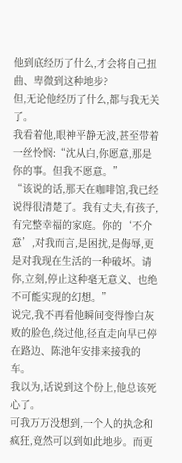他到底经历了什么,才会将自己扭曲、卑微到这种地步?
但,无论他经历了什么,都与我无关了。
我看着他,眼神平静无波,甚至带着一丝怜悯:“沈从白,你愿意,那是你的事。但我不愿意。”
“该说的话,那天在咖啡馆,我已经说得很清楚了。我有丈夫,有孩子,有完整幸福的家庭。你的‘不介意’,对我而言,是困扰,是侮辱,更是对我现在生活的一种破坏。请你,立刻,停止这种毫无意义、也绝不可能实现的幻想。”
说完,我不再看他瞬间变得惨白灰败的脸色,绕过他,径直走向早已停在路边、陈池年安排来接我的车。
我以为,话说到这个份上,他总该死心了。
可我万万没想到,一个人的执念和疯狂,竟然可以到如此地步。而更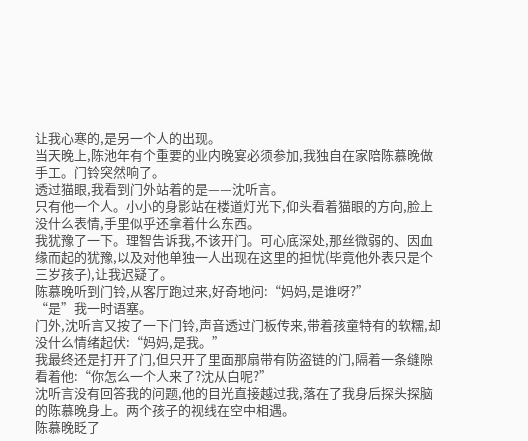让我心寒的,是另一个人的出现。
当天晚上,陈池年有个重要的业内晚宴必须参加,我独自在家陪陈慕晚做手工。门铃突然响了。
透过猫眼,我看到门外站着的是——沈听言。
只有他一个人。小小的身影站在楼道灯光下,仰头看着猫眼的方向,脸上没什么表情,手里似乎还拿着什么东西。
我犹豫了一下。理智告诉我,不该开门。可心底深处,那丝微弱的、因血缘而起的犹豫,以及对他单独一人出现在这里的担忧(毕竟他外表只是个三岁孩子),让我迟疑了。
陈慕晚听到门铃,从客厅跑过来,好奇地问:“妈妈,是谁呀?”
“是”我一时语塞。
门外,沈听言又按了一下门铃,声音透过门板传来,带着孩童特有的软糯,却没什么情绪起伏:“妈妈,是我。”
我最终还是打开了门,但只开了里面那扇带有防盗链的门,隔着一条缝隙看着他:“你怎么一个人来了?沈从白呢?”
沈听言没有回答我的问题,他的目光直接越过我,落在了我身后探头探脑的陈慕晚身上。两个孩子的视线在空中相遇。
陈慕晚眨了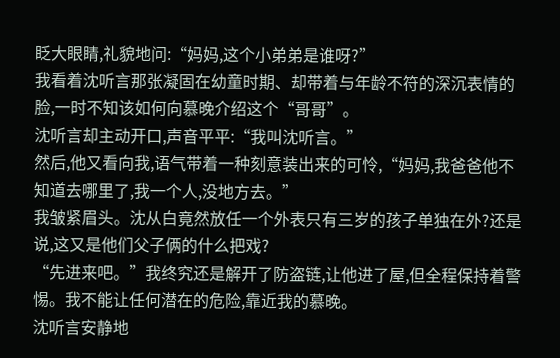眨大眼睛,礼貌地问:“妈妈,这个小弟弟是谁呀?”
我看着沈听言那张凝固在幼童时期、却带着与年龄不符的深沉表情的脸,一时不知该如何向慕晚介绍这个“哥哥”。
沈听言却主动开口,声音平平:“我叫沈听言。”
然后,他又看向我,语气带着一种刻意装出来的可怜,“妈妈,我爸爸他不知道去哪里了,我一个人,没地方去。”
我皱紧眉头。沈从白竟然放任一个外表只有三岁的孩子单独在外?还是说,这又是他们父子俩的什么把戏?
“先进来吧。”我终究还是解开了防盗链,让他进了屋,但全程保持着警惕。我不能让任何潜在的危险,靠近我的慕晚。
沈听言安静地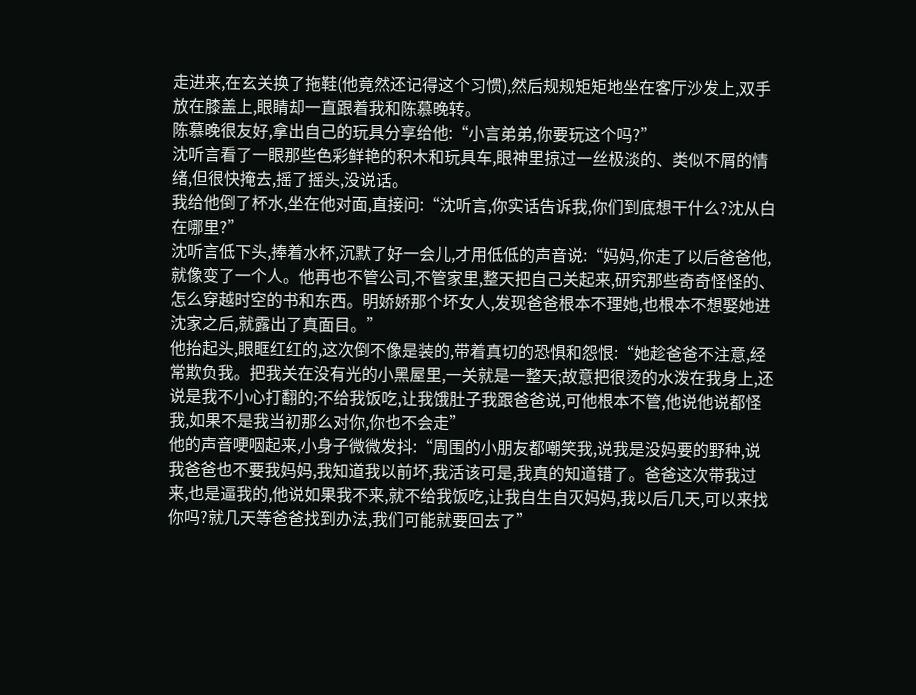走进来,在玄关换了拖鞋(他竟然还记得这个习惯),然后规规矩矩地坐在客厅沙发上,双手放在膝盖上,眼睛却一直跟着我和陈慕晚转。
陈慕晚很友好,拿出自己的玩具分享给他:“小言弟弟,你要玩这个吗?”
沈听言看了一眼那些色彩鲜艳的积木和玩具车,眼神里掠过一丝极淡的、类似不屑的情绪,但很快掩去,摇了摇头,没说话。
我给他倒了杯水,坐在他对面,直接问:“沈听言,你实话告诉我,你们到底想干什么?沈从白在哪里?”
沈听言低下头,捧着水杯,沉默了好一会儿,才用低低的声音说:“妈妈,你走了以后爸爸他,就像变了一个人。他再也不管公司,不管家里,整天把自己关起来,研究那些奇奇怪怪的、怎么穿越时空的书和东西。明娇娇那个坏女人,发现爸爸根本不理她,也根本不想娶她进沈家之后,就露出了真面目。”
他抬起头,眼眶红红的,这次倒不像是装的,带着真切的恐惧和怨恨:“她趁爸爸不注意,经常欺负我。把我关在没有光的小黑屋里,一关就是一整天;故意把很烫的水泼在我身上,还说是我不小心打翻的;不给我饭吃,让我饿肚子我跟爸爸说,可他根本不管,他说他说都怪我,如果不是我当初那么对你,你也不会走”
他的声音哽咽起来,小身子微微发抖:“周围的小朋友都嘲笑我,说我是没妈要的野种,说我爸爸也不要我妈妈,我知道我以前坏,我活该可是,我真的知道错了。爸爸这次带我过来,也是逼我的,他说如果我不来,就不给我饭吃,让我自生自灭妈妈,我以后几天,可以来找你吗?就几天等爸爸找到办法,我们可能就要回去了”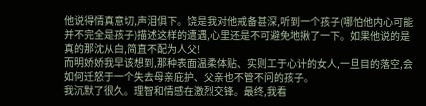他说得情真意切,声泪俱下。饶是我对他戒备甚深,听到一个孩子(哪怕他内心可能并不完全是孩子)描述这样的遭遇,心里还是不可避免地揪了一下。如果他说的是真的那沈从白,简直不配为人父!
而明娇娇我早该想到,那种表面温柔体贴、实则工于心计的女人,一旦目的落空,会如何迁怒于一个失去母亲庇护、父亲也不管不问的孩子。
我沉默了很久。理智和情感在激烈交锋。最终,我看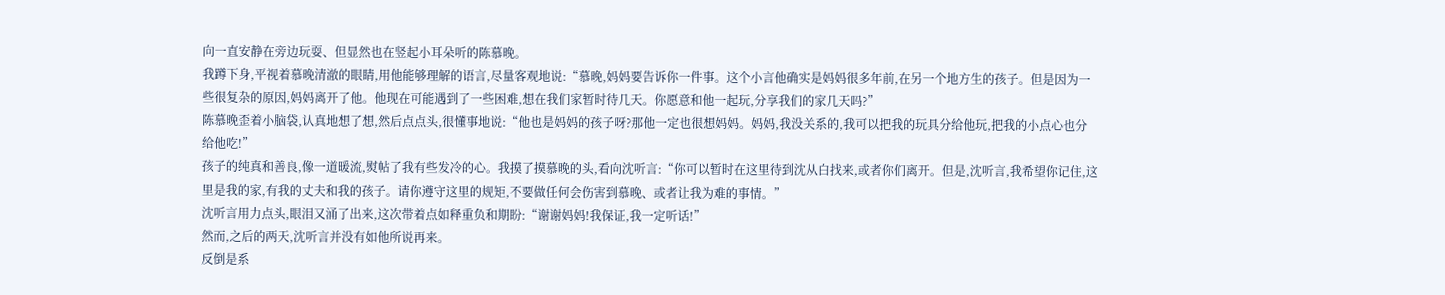向一直安静在旁边玩耍、但显然也在竖起小耳朵听的陈慕晚。
我蹲下身,平视着慕晚清澈的眼睛,用他能够理解的语言,尽量客观地说:“慕晚,妈妈要告诉你一件事。这个小言他确实是妈妈很多年前,在另一个地方生的孩子。但是因为一些很复杂的原因,妈妈离开了他。他现在可能遇到了一些困难,想在我们家暂时待几天。你愿意和他一起玩,分享我们的家几天吗?”
陈慕晚歪着小脑袋,认真地想了想,然后点点头,很懂事地说:“他也是妈妈的孩子呀?那他一定也很想妈妈。妈妈,我没关系的,我可以把我的玩具分给他玩,把我的小点心也分给他吃!”
孩子的纯真和善良,像一道暖流,熨帖了我有些发冷的心。我摸了摸慕晚的头,看向沈听言:“你可以暂时在这里待到沈从白找来,或者你们离开。但是,沈听言,我希望你记住,这里是我的家,有我的丈夫和我的孩子。请你遵守这里的规矩,不要做任何会伤害到慕晚、或者让我为难的事情。”
沈听言用力点头,眼泪又涌了出来,这次带着点如释重负和期盼:“谢谢妈妈!我保证,我一定听话!”
然而,之后的两天,沈听言并没有如他所说再来。
反倒是系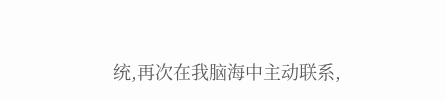统,再次在我脑海中主动联系,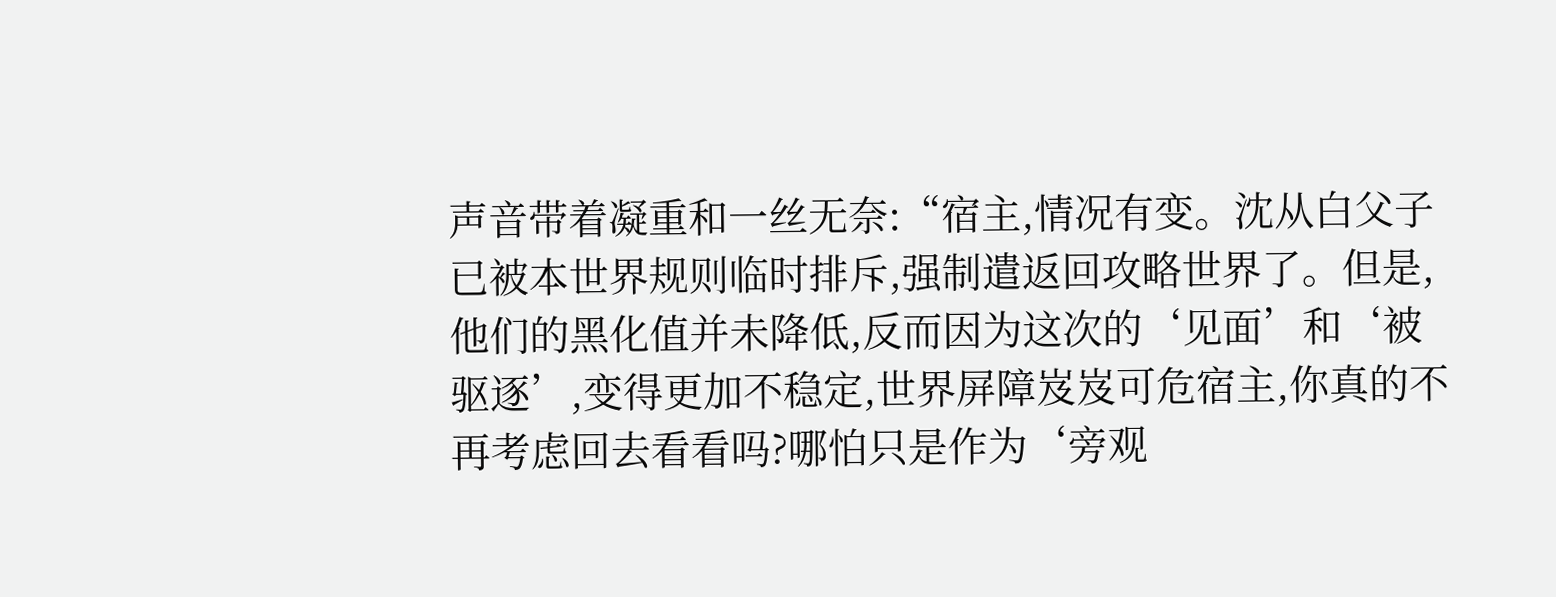声音带着凝重和一丝无奈:“宿主,情况有变。沈从白父子已被本世界规则临时排斥,强制遣返回攻略世界了。但是,他们的黑化值并未降低,反而因为这次的‘见面’和‘被驱逐’,变得更加不稳定,世界屏障岌岌可危宿主,你真的不再考虑回去看看吗?哪怕只是作为‘旁观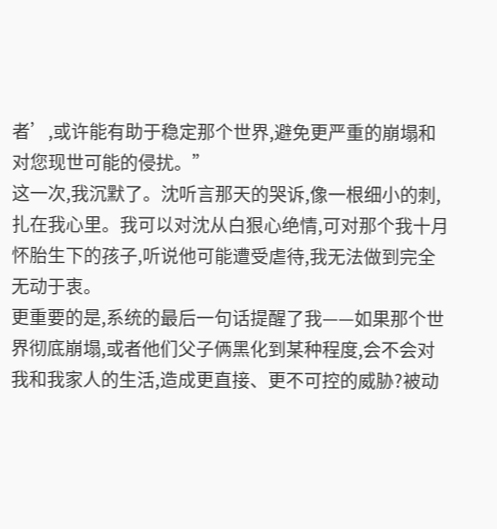者’,或许能有助于稳定那个世界,避免更严重的崩塌和对您现世可能的侵扰。”
这一次,我沉默了。沈听言那天的哭诉,像一根细小的刺,扎在我心里。我可以对沈从白狠心绝情,可对那个我十月怀胎生下的孩子,听说他可能遭受虐待,我无法做到完全无动于衷。
更重要的是,系统的最后一句话提醒了我——如果那个世界彻底崩塌,或者他们父子俩黑化到某种程度,会不会对我和我家人的生活,造成更直接、更不可控的威胁?被动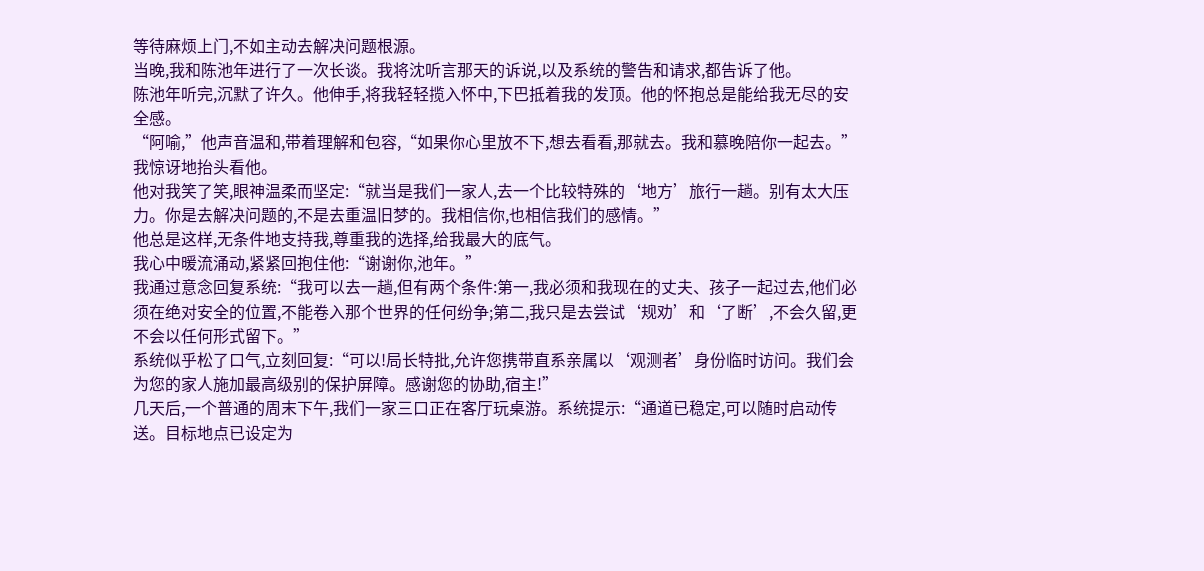等待麻烦上门,不如主动去解决问题根源。
当晚,我和陈池年进行了一次长谈。我将沈听言那天的诉说,以及系统的警告和请求,都告诉了他。
陈池年听完,沉默了许久。他伸手,将我轻轻揽入怀中,下巴抵着我的发顶。他的怀抱总是能给我无尽的安全感。
“阿喻,”他声音温和,带着理解和包容,“如果你心里放不下,想去看看,那就去。我和慕晚陪你一起去。”
我惊讶地抬头看他。
他对我笑了笑,眼神温柔而坚定:“就当是我们一家人,去一个比较特殊的‘地方’旅行一趟。别有太大压力。你是去解决问题的,不是去重温旧梦的。我相信你,也相信我们的感情。”
他总是这样,无条件地支持我,尊重我的选择,给我最大的底气。
我心中暖流涌动,紧紧回抱住他:“谢谢你,池年。”
我通过意念回复系统:“我可以去一趟,但有两个条件:第一,我必须和我现在的丈夫、孩子一起过去,他们必须在绝对安全的位置,不能卷入那个世界的任何纷争;第二,我只是去尝试‘规劝’和‘了断’,不会久留,更不会以任何形式留下。”
系统似乎松了口气,立刻回复:“可以!局长特批,允许您携带直系亲属以‘观测者’身份临时访问。我们会为您的家人施加最高级别的保护屏障。感谢您的协助,宿主!”
几天后,一个普通的周末下午,我们一家三口正在客厅玩桌游。系统提示:“通道已稳定,可以随时启动传送。目标地点已设定为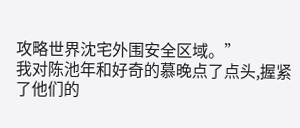攻略世界沈宅外围安全区域。”
我对陈池年和好奇的慕晚点了点头,握紧了他们的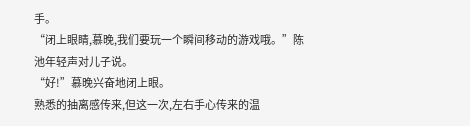手。
“闭上眼睛,慕晚,我们要玩一个瞬间移动的游戏哦。”陈池年轻声对儿子说。
“好!”慕晚兴奋地闭上眼。
熟悉的抽离感传来,但这一次,左右手心传来的温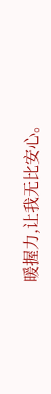暖握力,让我无比安心。